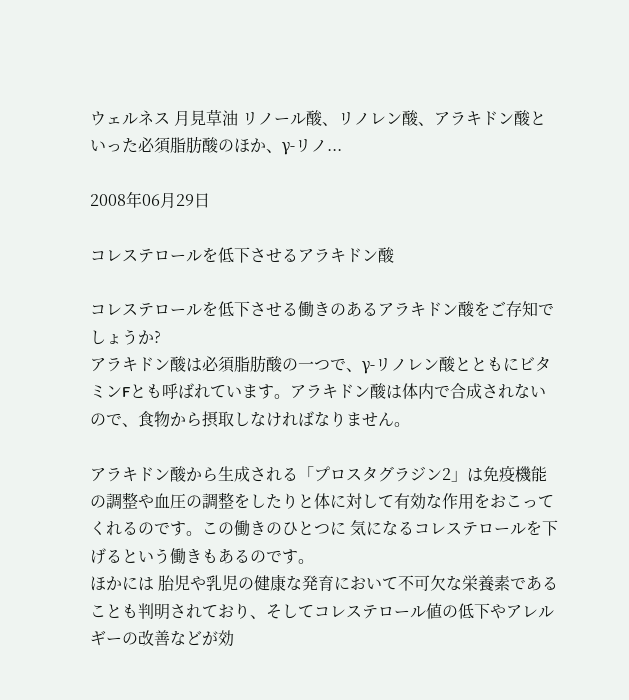ウェルネス 月見草油 リノール酸、リノレン酸、アラキドン酸といった必須脂肪酸のほか、γ-リノ...

2008年06月29日

コレステロールを低下させるアラキドン酸

コレステロールを低下させる働きのあるアラキドン酸をご存知でしょうか?
アラキドン酸は必須脂肪酸の一つで、γ-リノレン酸とともにビタミンFとも呼ばれています。アラキドン酸は体内で合成されないので、食物から摂取しなければなりません。

アラキドン酸から生成される「プロスタグラジン2」は免疫機能の調整や血圧の調整をしたりと体に対して有効な作用をおこってくれるのです。この働きのひとつに 気になるコレステロールを下げるという働きもあるのです。
ほかには 胎児や乳児の健康な発育において不可欠な栄養素であることも判明されており、そしてコレステロール値の低下やアレルギーの改善などが効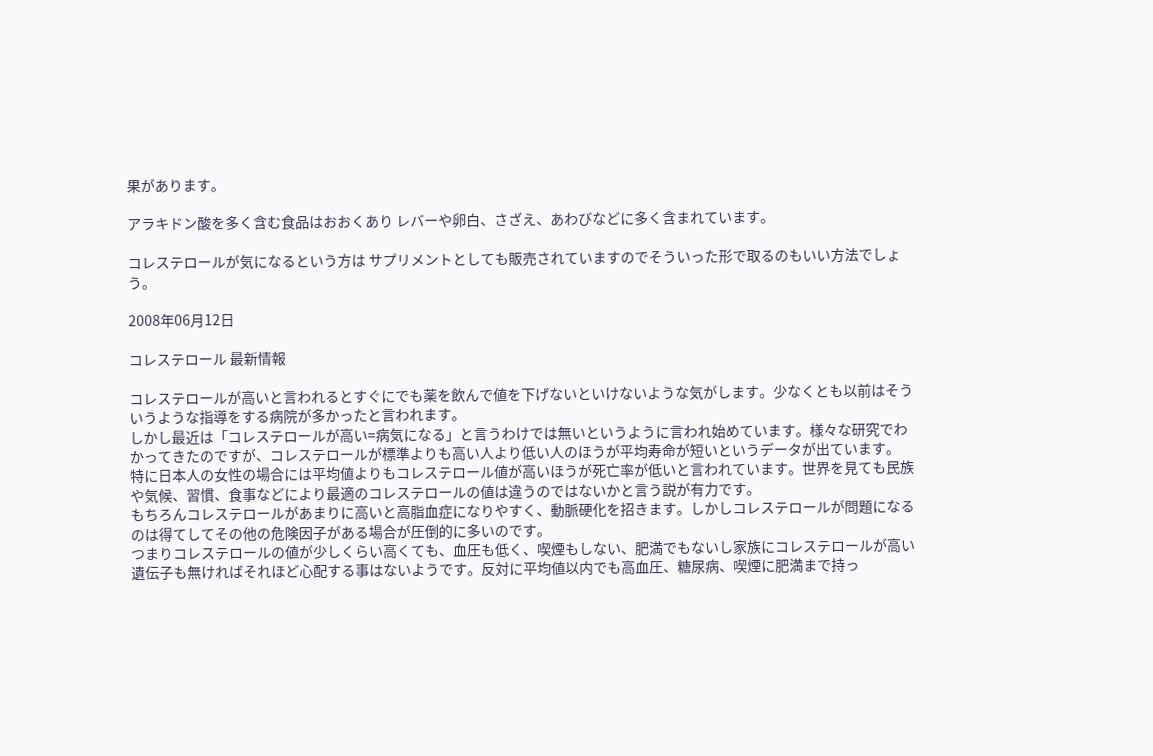果があります。

アラキドン酸を多く含む食品はおおくあり レバーや卵白、さざえ、あわびなどに多く含まれています。

コレステロールが気になるという方は サプリメントとしても販売されていますのでそういった形で取るのもいい方法でしょう。

2008年06月12日

コレステロール 最新情報

コレステロールが高いと言われるとすぐにでも薬を飲んで値を下げないといけないような気がします。少なくとも以前はそういうような指導をする病院が多かったと言われます。
しかし最近は「コレステロールが高い=病気になる」と言うわけでは無いというように言われ始めています。様々な研究でわかってきたのですが、コレステロールが標準よりも高い人より低い人のほうが平均寿命が短いというデータが出ています。
特に日本人の女性の場合には平均値よりもコレステロール値が高いほうが死亡率が低いと言われています。世界を見ても民族や気候、習慣、食事などにより最適のコレステロールの値は違うのではないかと言う説が有力です。
もちろんコレステロールがあまりに高いと高脂血症になりやすく、動脈硬化を招きます。しかしコレステロールが問題になるのは得てしてその他の危険因子がある場合が圧倒的に多いのです。
つまりコレステロールの値が少しくらい高くても、血圧も低く、喫煙もしない、肥満でもないし家族にコレステロールが高い遺伝子も無ければそれほど心配する事はないようです。反対に平均値以内でも高血圧、糖尿病、喫煙に肥満まで持っ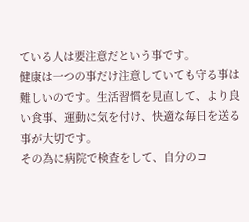ている人は要注意だという事です。
健康は一つの事だけ注意していても守る事は難しいのです。生活習慣を見直して、より良い食事、運動に気を付け、快適な毎日を送る事が大切です。
その為に病院で検査をして、自分のコ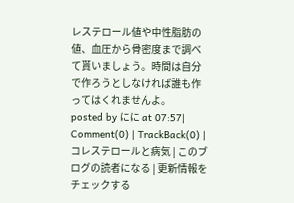レステロール値や中性脂肪の値、血圧から骨密度まで調べて貰いましょう。時間は自分で作ろうとしなければ誰も作ってはくれませんよ。
posted by にに at 07:57| Comment(0) | TrackBack(0) | コレステロールと病気 | このブログの読者になる | 更新情報をチェックする